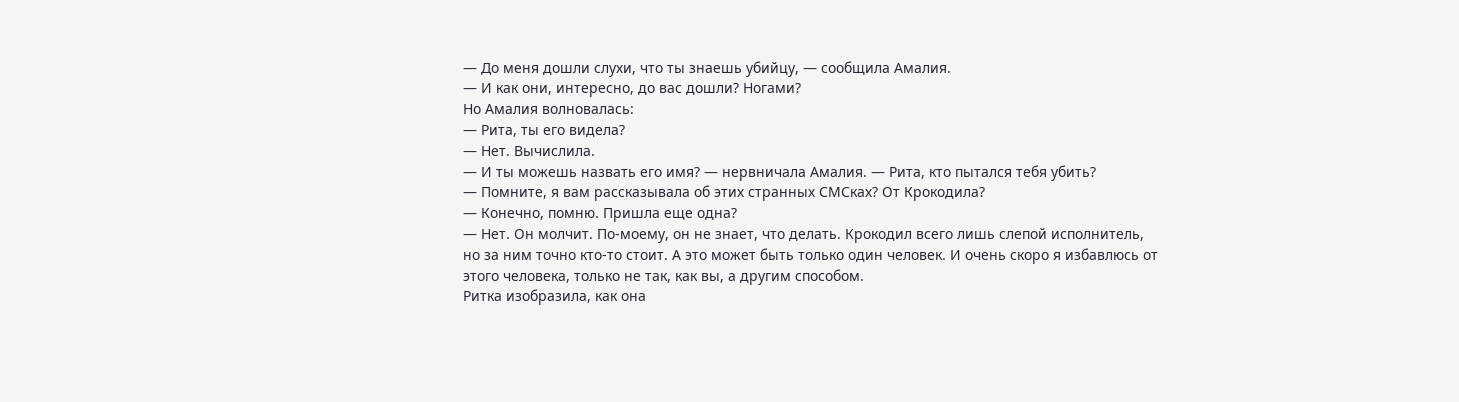— До меня дошли слухи, что ты знаешь убийцу, — сообщила Амалия.
— И как они, интересно, до вас дошли? Ногами?
Но Амалия волновалась:
— Рита, ты его видела?
— Нет. Вычислила.
— И ты можешь назвать его имя? — нервничала Амалия. — Рита, кто пытался тебя убить?
— Помните, я вам рассказывала об этих странных СМСках? От Крокодила?
— Конечно, помню. Пришла еще одна?
— Нет. Он молчит. По-моему, он не знает, что делать. Крокодил всего лишь слепой исполнитель, но за ним точно кто-то стоит. А это может быть только один человек. И очень скоро я избавлюсь от этого человека, только не так, как вы, а другим способом.
Ритка изобразила, как она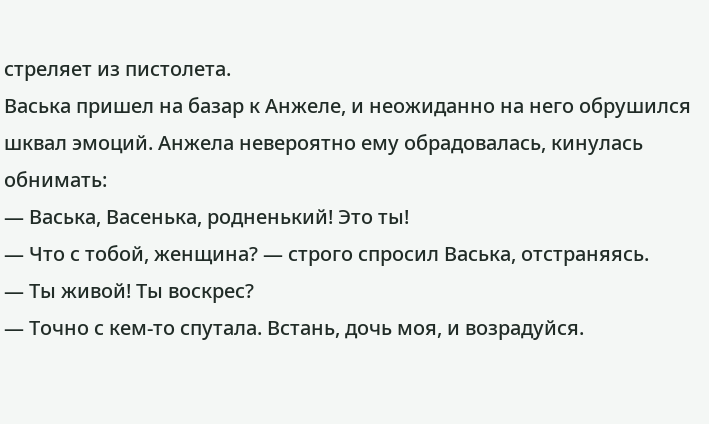стреляет из пистолета.
Васька пришел на базар к Анжеле, и неожиданно на него обрушился шквал эмоций. Анжела невероятно ему обрадовалась, кинулась обнимать:
— Васька, Васенька, родненький! Это ты!
— Что с тобой, женщина? — строго спросил Васька, отстраняясь.
— Ты живой! Ты воскрес?
— Точно с кем-то спутала. Встань, дочь моя, и возрадуйся.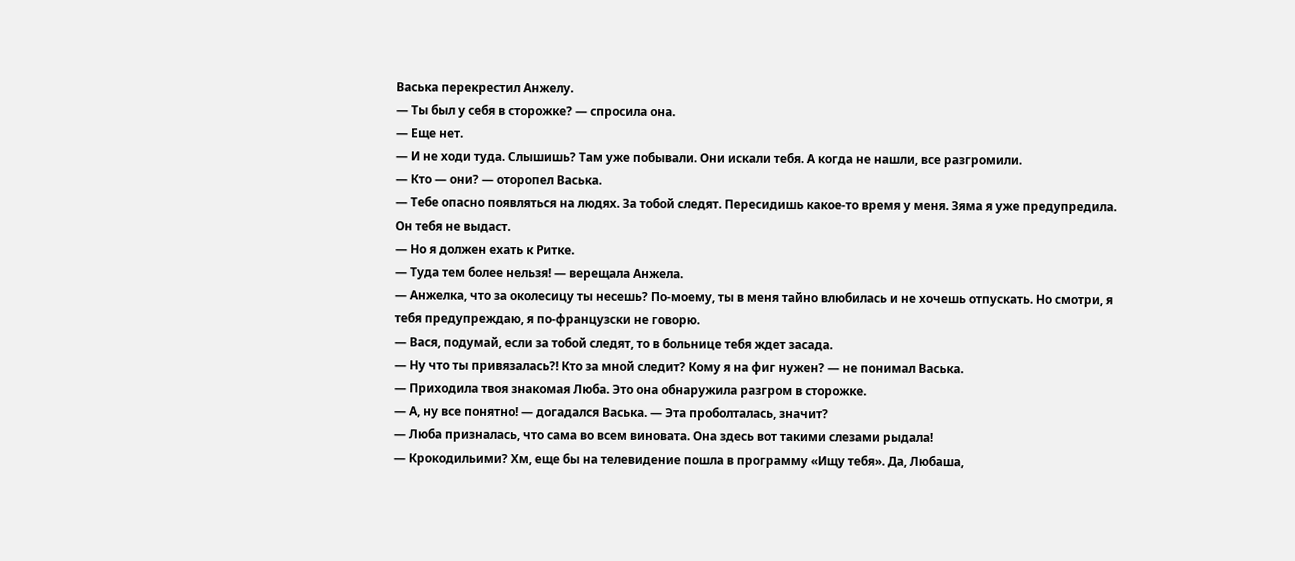Васька перекрестил Анжелу.
— Ты был у себя в сторожке? — спросила она.
— Еще нет.
— И не ходи туда. Слышишь? Там уже побывали. Они искали тебя. А когда не нашли, все разгромили.
— Кто — они? — оторопел Васька.
— Тебе опасно появляться на людях. За тобой следят. Пересидишь какое-то время у меня. Зяма я уже предупредила. Он тебя не выдаст.
— Но я должен ехать к Ритке.
— Туда тем более нельзя! — верещала Анжела.
— Анжелка, что за околесицу ты несешь? По-моему, ты в меня тайно влюбилась и не хочешь отпускать. Но смотри, я тебя предупреждаю, я по-французски не говорю.
— Вася, подумай, если за тобой следят, то в больнице тебя ждет засада.
— Ну что ты привязалась?! Кто за мной следит? Кому я на фиг нужен? — не понимал Васька.
— Приходила твоя знакомая Люба. Это она обнаружила разгром в сторожке.
— А, ну все понятно! — догадался Васька. — Эта проболталась, значит?
— Люба призналась, что сама во всем виновата. Она здесь вот такими слезами рыдала!
— Крокодильими? Хм, еще бы на телевидение пошла в программу «Ищу тебя». Да, Любаша,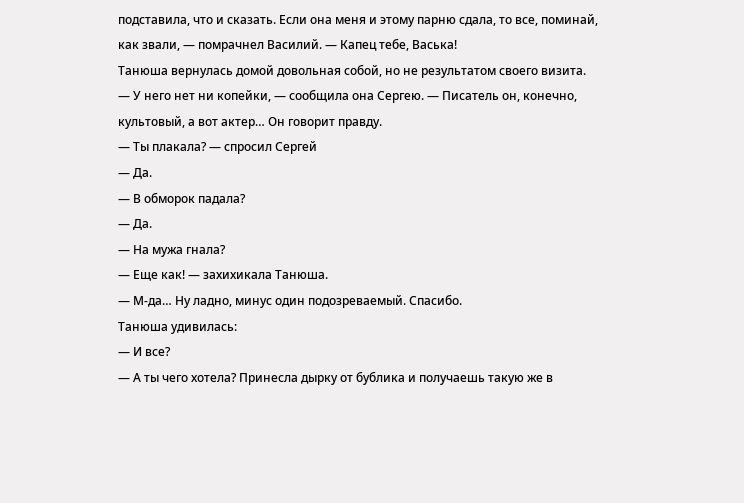подставила, что и сказать. Если она меня и этому парню сдала, то все, поминай, как звали, — помрачнел Василий. — Капец тебе, Васька!
Танюша вернулась домой довольная собой, но не результатом своего визита.
— У него нет ни копейки, — сообщила она Сергею. — Писатель он, конечно, культовый, а вот актер… Он говорит правду.
— Ты плакала? — спросил Сергей
— Да.
— В обморок падала?
— Да.
— На мужа гнала?
— Еще как! — захихикала Танюша.
— М-да… Ну ладно, минус один подозреваемый. Спасибо.
Танюша удивилась:
— И все?
— А ты чего хотела? Принесла дырку от бублика и получаешь такую же в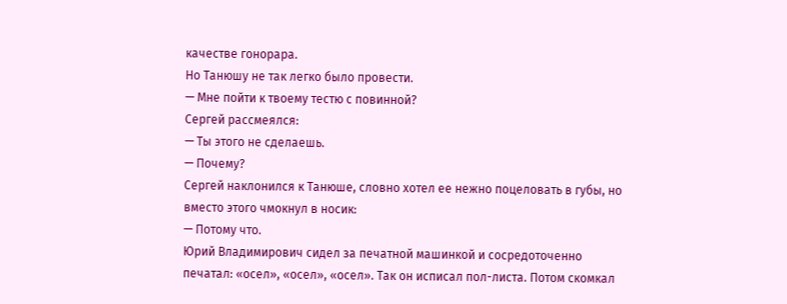качестве гонорара.
Но Танюшу не так легко было провести.
— Мне пойти к твоему тестю с повинной?
Сергей рассмеялся:
— Ты этого не сделаешь.
— Почему?
Сергей наклонился к Танюше, словно хотел ее нежно поцеловать в губы, но вместо этого чмокнул в носик:
— Потому что.
Юрий Владимирович сидел за печатной машинкой и сосредоточенно печатал: «осел», «осел», «осел». Так он исписал пол-листа. Потом скомкал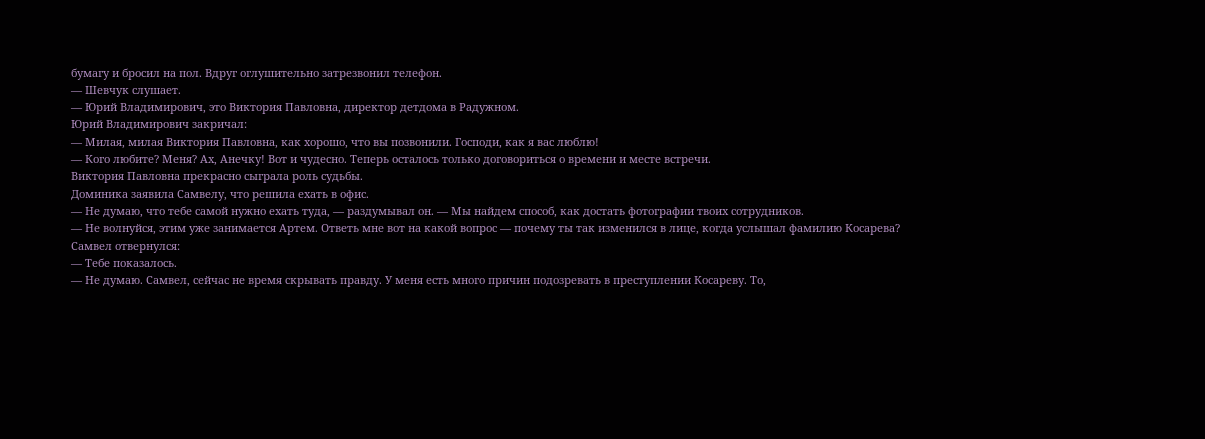бумагу и бросил на пол. Вдруг оглушительно затрезвонил телефон.
— Шевчук слушает.
— Юрий Владимирович, это Виктория Павловна, директор детдома в Радужном.
Юрий Владимирович закричал:
— Милая, милая Виктория Павловна, как хорошо, что вы позвонили. Господи, как я вас люблю!
— Кого любите? Меня? Ах, Анечку! Вот и чудесно. Теперь осталось только договориться о времени и месте встречи.
Виктория Павловна прекрасно сыграла роль судьбы.
Доминика заявила Самвелу, что решила ехать в офис.
— Не думаю, что тебе самой нужно ехать туда, — раздумывал он. — Мы найдем способ, как достать фотографии твоих сотрудников.
— Не волнуйся, этим уже занимается Артем. Ответь мне вот на какой вопрос — почему ты так изменился в лице, когда услышал фамилию Косарева?
Самвел отвернулся:
— Тебе показалось.
— Не думаю. Самвел, сейчас не время скрывать правду. У меня есть много причин подозревать в преступлении Косареву. То,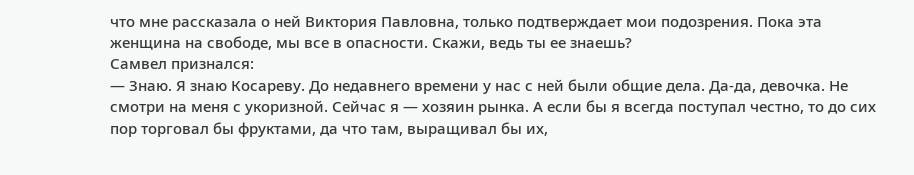что мне рассказала о ней Виктория Павловна, только подтверждает мои подозрения. Пока эта женщина на свободе, мы все в опасности. Скажи, ведь ты ее знаешь?
Самвел признался:
— Знаю. Я знаю Косареву. До недавнего времени у нас с ней были общие дела. Да-да, девочка. Не смотри на меня с укоризной. Сейчас я — хозяин рынка. А если бы я всегда поступал честно, то до сих пор торговал бы фруктами, да что там, выращивал бы их,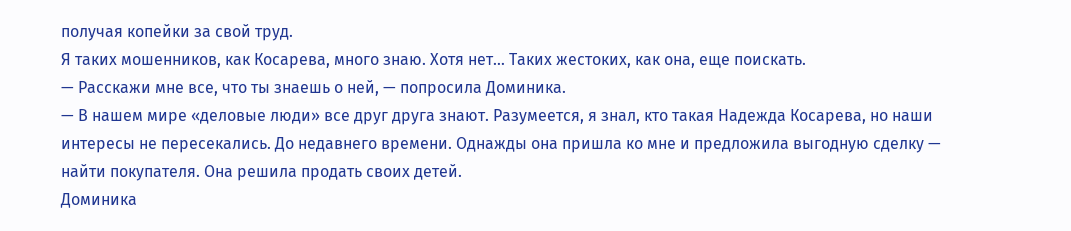получая копейки за свой труд.
Я таких мошенников, как Косарева, много знаю. Хотя нет… Таких жестоких, как она, еще поискать.
— Расскажи мне все, что ты знаешь о ней, — попросила Доминика.
— В нашем мире «деловые люди» все друг друга знают. Разумеется, я знал, кто такая Надежда Косарева, но наши интересы не пересекались. До недавнего времени. Однажды она пришла ко мне и предложила выгодную сделку — найти покупателя. Она решила продать своих детей.
Доминика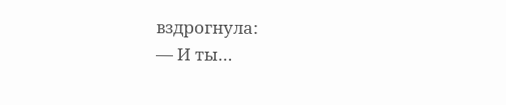вздрогнула:
— И ты…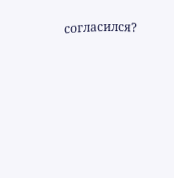согласился?